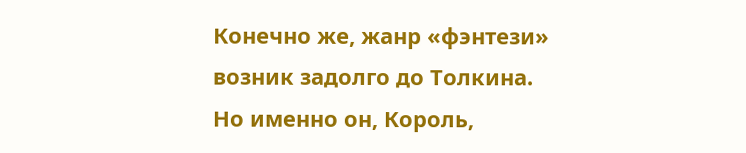Конечно же, жанр «фэнтези» возник задолго до Толкина. Но именно он, Король,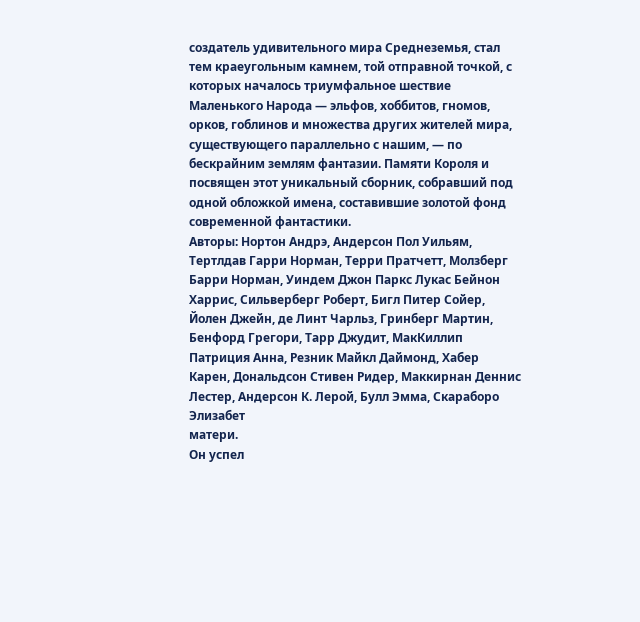создатель удивительного мира Среднеземья, стал тем краеугольным камнем, той отправной точкой, с которых началось триумфальное шествие Маленького Народа — эльфов, хоббитов, гномов, орков, гоблинов и множества других жителей мира, существующего параллельно с нашим, — по бескрайним землям фантазии. Памяти Короля и посвящен этот уникальный сборник, собравший под одной обложкой имена, составившие золотой фонд современной фантастики.
Авторы: Нортон Андрэ, Андерсон Пол Уильям, Тертлдав Гарри Норман, Терри Пратчетт, Молзберг Барри Норман, Уиндем Джон Паркс Лукас Бейнон Харрис, Сильверберг Роберт, Бигл Питер Сойер, Йолен Джейн, де Линт Чарльз, Гринберг Мартин, Бенфорд Грегори, Тарр Джудит, МакКиллип Патриция Анна, Резник Майкл Даймонд, Хабер Карен, Дональдсон Стивен Ридер, Маккирнан Деннис Лестер, Андерсон К. Лерой, Булл Эмма, Скараборо Элизабет
матери.
Он успел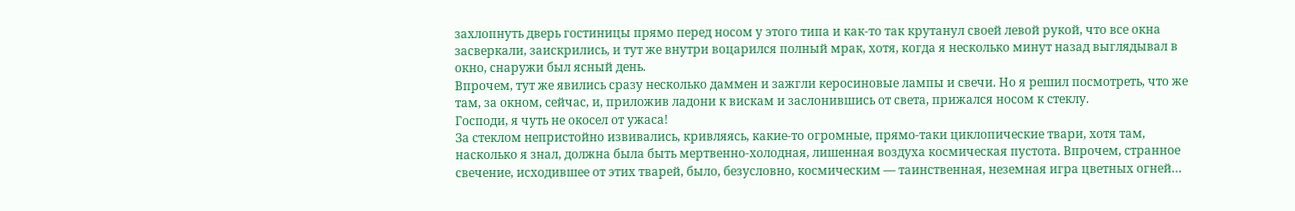захлопнуть дверь гостиницы прямо перед носом у этого типа и как-то так крутанул своей левой рукой, что все окна засверкали, заискрились, и тут же внутри воцарился полный мрак, хотя, когда я несколько минут назад выглядывал в окно, снаружи был ясный день.
Впрочем, тут же явились сразу несколько даммен и зажгли керосиновые лампы и свечи. Но я решил посмотреть, что же там, за окном, сейчас, и, приложив ладони к вискам и заслонившись от света, прижался носом к стеклу.
Господи, я чуть не окосел от ужаса!
За стеклом непристойно извивались, кривляясь, какие-то огромные, прямо-таки циклопические твари, хотя там, насколько я знал, должна была быть мертвенно-холодная, лишенная воздуха космическая пустота. Впрочем, странное свечение, исходившее от этих тварей, было, безусловно, космическим — таинственная, неземная игра цветных огней…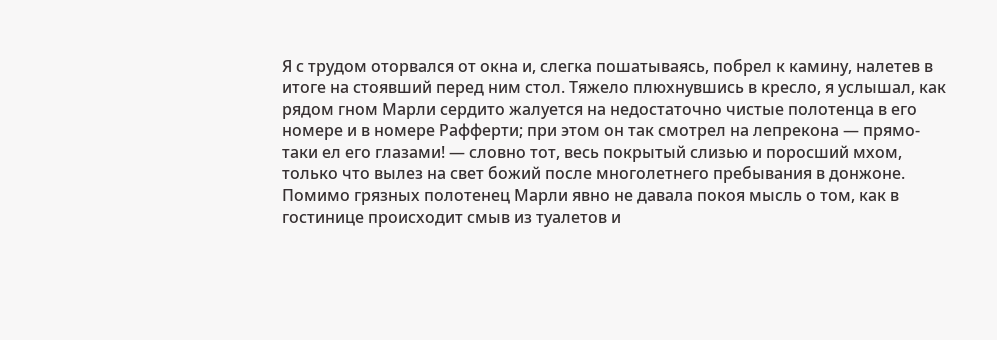Я с трудом оторвался от окна и, слегка пошатываясь, побрел к камину, налетев в итоге на стоявший перед ним стол. Тяжело плюхнувшись в кресло, я услышал, как рядом гном Марли сердито жалуется на недостаточно чистые полотенца в его номере и в номере Рафферти; при этом он так смотрел на лепрекона — прямо-таки ел его глазами! — словно тот, весь покрытый слизью и поросший мхом, только что вылез на свет божий после многолетнего пребывания в донжоне.
Помимо грязных полотенец Марли явно не давала покоя мысль о том, как в гостинице происходит смыв из туалетов и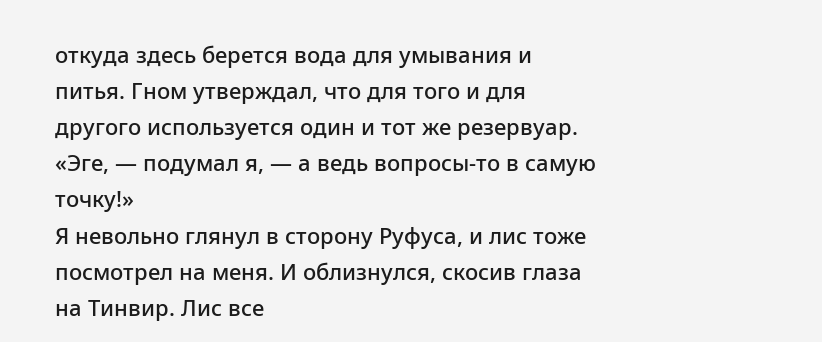откуда здесь берется вода для умывания и питья. Гном утверждал, что для того и для другого используется один и тот же резервуар.
«Эге, — подумал я, — а ведь вопросы-то в самую точку!»
Я невольно глянул в сторону Руфуса, и лис тоже посмотрел на меня. И облизнулся, скосив глаза на Тинвир. Лис все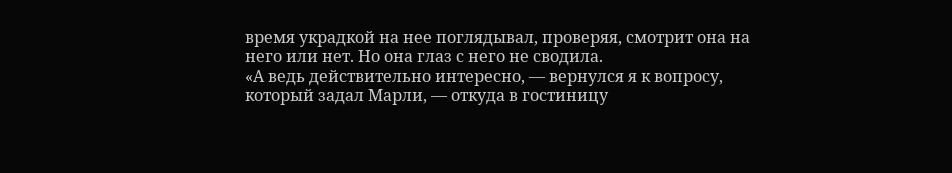время украдкой на нее поглядывал, проверяя, смотрит она на него или нет. Но она глаз с него не сводила.
«А ведь действительно интересно, — вернулся я к вопросу, который задал Марли, — откуда в гостиницу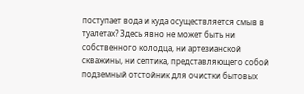поступает вода и куда осуществляется смыв в туалетах? Здесь явно не может быть ни собственного колодца, ни артезианской скважины, ни септика, представляющего собой подземный отстойник для очистки бытовых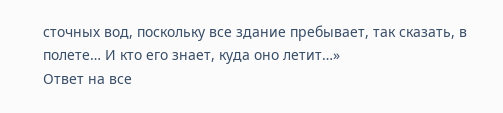сточных вод, поскольку все здание пребывает, так сказать, в полете… И кто его знает, куда оно летит…»
Ответ на все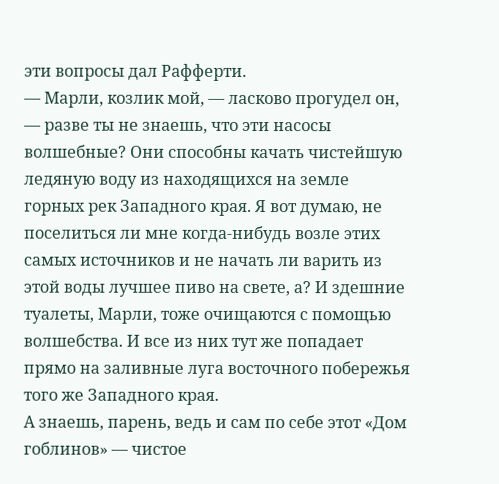эти вопросы дал Рафферти.
— Марли, козлик мой, — ласково прогудел он, — разве ты не знаешь, что эти насосы волшебные? Они способны качать чистейшую ледяную воду из находящихся на земле горных рек Западного края. Я вот думаю, не поселиться ли мне когда-нибудь возле этих самых источников и не начать ли варить из этой воды лучшее пиво на свете, а? И здешние туалеты, Марли, тоже очищаются с помощью волшебства. И все из них тут же попадает прямо на заливные луга восточного побережья того же Западного края.
А знаешь, парень, ведь и сам по себе этот «Дом гоблинов» — чистое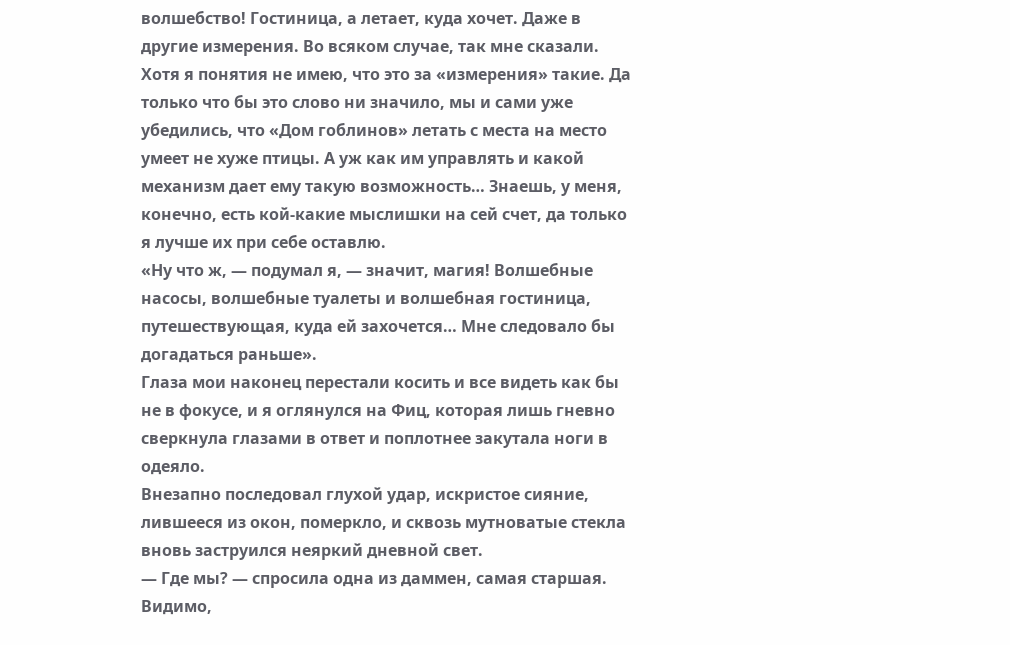волшебство! Гостиница, а летает, куда хочет. Даже в другие измерения. Во всяком случае, так мне сказали. Хотя я понятия не имею, что это за «измерения» такие. Да только что бы это слово ни значило, мы и сами уже убедились, что «Дом гоблинов» летать с места на место умеет не хуже птицы. А уж как им управлять и какой механизм дает ему такую возможность… Знаешь, у меня, конечно, есть кой-какие мыслишки на сей счет, да только я лучше их при себе оставлю.
«Ну что ж, — подумал я, — значит, магия! Волшебные насосы, волшебные туалеты и волшебная гостиница, путешествующая, куда ей захочется… Мне следовало бы догадаться раньше».
Глаза мои наконец перестали косить и все видеть как бы не в фокусе, и я оглянулся на Фиц, которая лишь гневно сверкнула глазами в ответ и поплотнее закутала ноги в одеяло.
Внезапно последовал глухой удар, искристое сияние, лившееся из окон, померкло, и сквозь мутноватые стекла вновь заструился неяркий дневной свет.
— Где мы? — спросила одна из даммен, самая старшая. Видимо,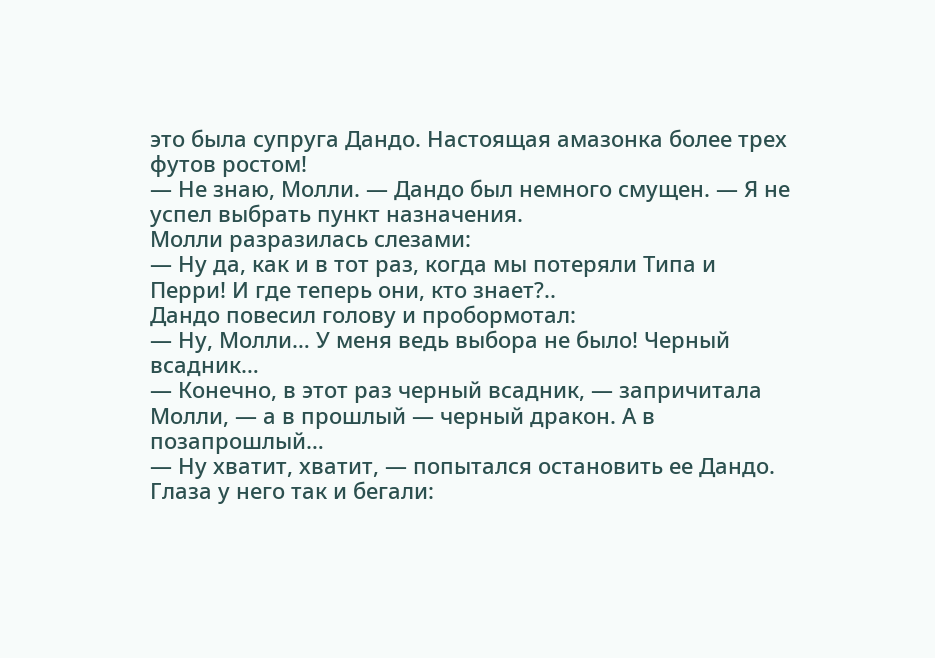это была супруга Дандо. Настоящая амазонка более трех футов ростом!
— Не знаю, Молли. — Дандо был немного смущен. — Я не успел выбрать пункт назначения.
Молли разразилась слезами:
— Ну да, как и в тот раз, когда мы потеряли Типа и Перри! И где теперь они, кто знает?..
Дандо повесил голову и пробормотал:
— Ну, Молли… У меня ведь выбора не было! Черный всадник…
— Конечно, в этот раз черный всадник, — запричитала Молли, — а в прошлый — черный дракон. А в позапрошлый…
— Ну хватит, хватит, — попытался остановить ее Дандо. Глаза у него так и бегали: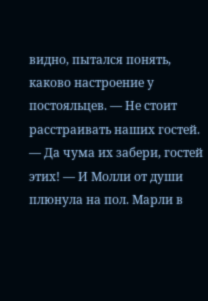видно, пытался понять, каково настроение у постояльцев. — Не стоит расстраивать наших гостей.
— Да чума их забери, гостей этих! — И Молли от души плюнула на пол. Марли в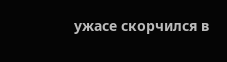ужасе скорчился в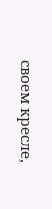своем кресле,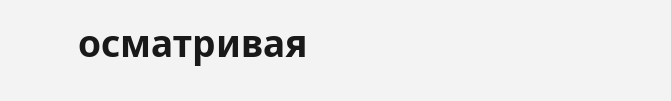осматривая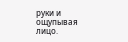руки и ощупывая лицо.